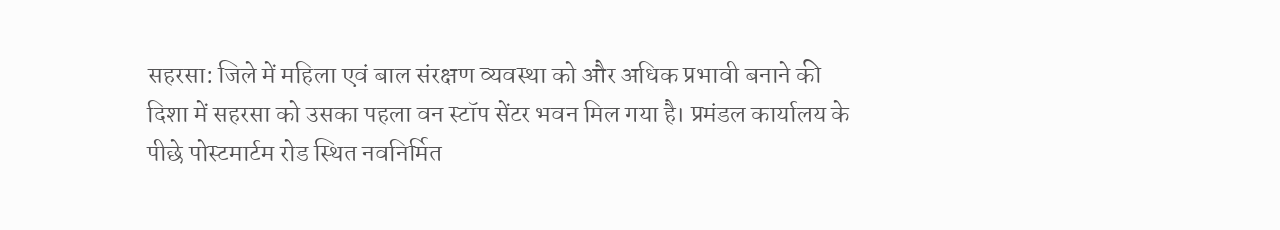सहरसा: जिले में महिला एवं बाल संरक्षण व्यवस्था को और अधिक प्रभावी बनाने की दिशा में सहरसा को उसका पहला वन स्टॉप सेंटर भवन मिल गया है। प्रमंडल कार्यालय के पीछे पोस्टमार्टम रोड स्थित नवनिर्मित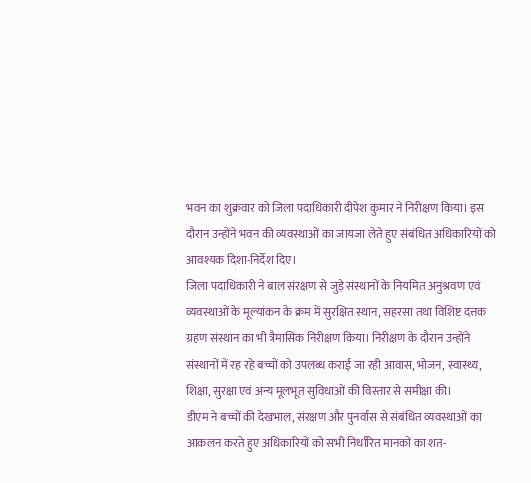भवन का शुक्रवार को जिला पदाधिकारी दीपेश कुमार ने निरीक्षण किया। इस दौरान उन्होंने भवन की व्यवस्थाओं का जायजा लेते हुए संबंधित अधिकारियों को आवश्यक दिशा-निर्देश दिए।
जिला पदाधिकारी ने बाल संरक्षण से जुड़े संस्थानों के नियमित अनुश्रवण एवं व्यवस्थाओं के मूल्यांकन के क्रम में सुरक्षित स्थान, सहरसा तथा विशिष्ट दत्तक ग्रहण संस्थान का भी त्रैमासिक निरीक्षण किया। निरीक्षण के दौरान उन्होंने संस्थानों में रह रहे बच्चों को उपलब्ध कराई जा रही आवास, भोजन, स्वास्थ्य, शिक्षा, सुरक्षा एवं अन्य मूलभूत सुविधाओं की विस्तार से समीक्षा की।
डीएम ने बच्चों की देखभाल, संरक्षण और पुनर्वास से संबंधित व्यवस्थाओं का आकलन करते हुए अधिकारियों को सभी निर्धारित मानकों का शत-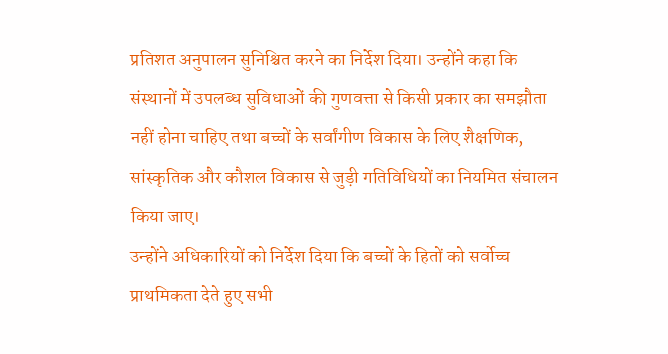प्रतिशत अनुपालन सुनिश्चित करने का निर्देश दिया। उन्होंने कहा कि संस्थानों में उपलब्ध सुविधाओं की गुणवत्ता से किसी प्रकार का समझौता नहीं होना चाहिए तथा बच्चों के सर्वांगीण विकास के लिए शैक्षणिक, सांस्कृतिक और कौशल विकास से जुड़ी गतिविधियों का नियमित संचालन किया जाए।
उन्होंने अधिकारियों को निर्देश दिया कि बच्चों के हितों को सर्वोच्च प्राथमिकता देते हुए सभी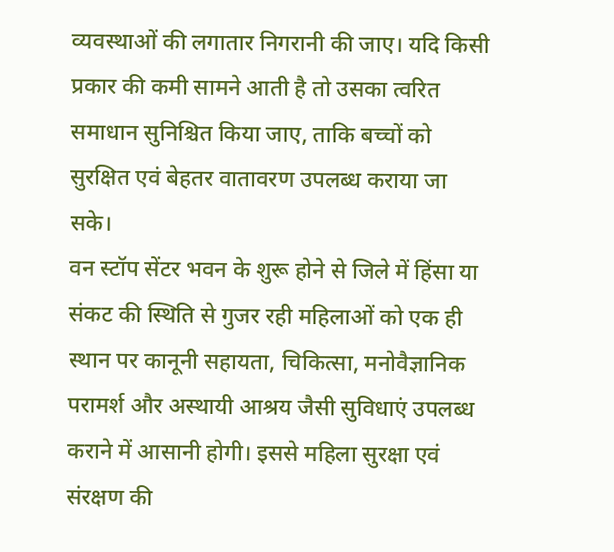व्यवस्थाओं की लगातार निगरानी की जाए। यदि किसी प्रकार की कमी सामने आती है तो उसका त्वरित समाधान सुनिश्चित किया जाए, ताकि बच्चों को सुरक्षित एवं बेहतर वातावरण उपलब्ध कराया जा सके।
वन स्टॉप सेंटर भवन के शुरू होने से जिले में हिंसा या संकट की स्थिति से गुजर रही महिलाओं को एक ही स्थान पर कानूनी सहायता, चिकित्सा, मनोवैज्ञानिक परामर्श और अस्थायी आश्रय जैसी सुविधाएं उपलब्ध कराने में आसानी होगी। इससे महिला सुरक्षा एवं संरक्षण की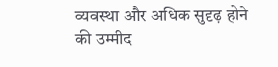व्यवस्था और अधिक सुदृढ़ होने की उम्मीद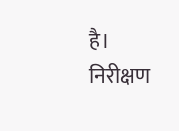है।
निरीक्षण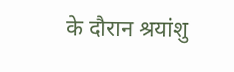के दौरान श्रयांशु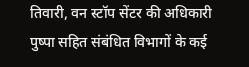तिवारी, वन स्टॉप सेंटर की अधिकारी पुष्पा सहित संबंधित विभागों के कई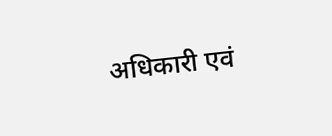अधिकारी एवं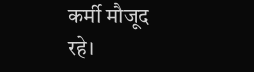कर्मी मौजूद रहे।